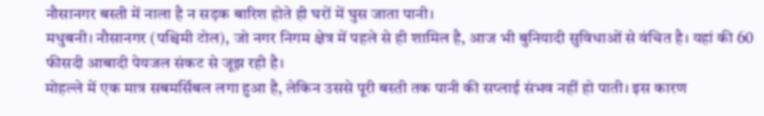नौसानगर बस्ती में नाला है न सड़क बारिश होते ही घरों में घुस जाता पानी।
मधुबनी। नौसानगर (पश्चिमी टोल), जो नगर निगम क्षेत्र में पहले से ही शामिल है, आज भी बुनियादी सुविधाओं से वंचित है। यहां की 60 फीसदी आबादी पेयजल संकट से जूझ रही है।
मोहल्ले में एक मात्र सबमर्सिबल लगा हुआ है, लेकिन उससे पूरी बस्ती तक पानी की सप्लाई संभव नहीं हो पाती। इस कारण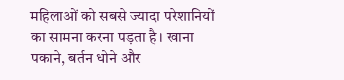महिलाओं को सबसे ज्यादा परेशानियों का सामना करना पड़ता है। खाना पकाने, बर्तन धोने और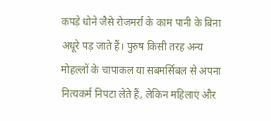कपड़े धोने जैसे रोजमर्रा के काम पानी के बिना अधूरे पड़ जाते हैं। पुरुष किसी तरह अन्य मोहल्लों के चापाकल या सबमर्सिबल से अपना नित्यकर्म निपटा लेते हैं, लेकिन महिलाएं और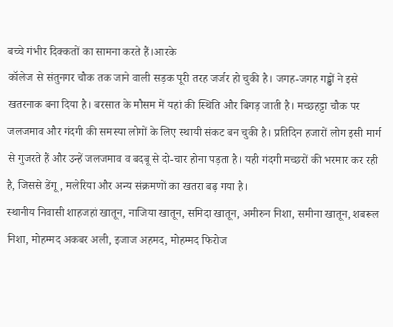बच्चे गंभीर दिक्कतों का सामना करते हैं।आरके
कॉलेज से संतुनगर चौक तक जाने वाली सड़क पूरी तरह जर्जर हो चुकी है। जगह-जगह गड्ढों ने इसे खतरनाक बना दिया है। बरसात के मौसम में यहां की स्थिति और बिगड़ जाती है। मच्छहट्टा चौक पर जलजमाव और गंदगी की समस्या लोगों के लिए स्थायी संकट बन चुकी है। प्रतिदिन हजारों लोग इसी मार्ग से गुजरते हैं और उन्हें जलजमाव व बदबू से दो-चार होना पड़ता है। यही गंदगी मच्छरों की भरमार कर रही है, जिससे डेंगू, मलेरिया और अन्य संक्रमणों का खतरा बढ़ गया है।
स्थानीय निवासी शाहजहां खातून, नाजिया खातून, समिदा खातून, अमीरुन निशा, समीना खातून, शबरूल निशा, मोहम्मद अकबर अली, इजाज अहमद, मोहम्मद फिरोज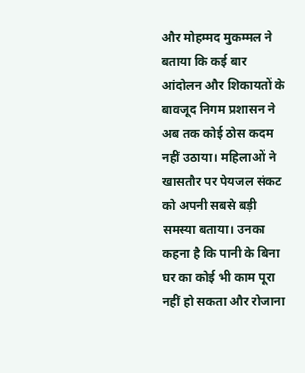और मोहम्मद मुकम्मल ने बताया कि कई बार आंदोलन और शिकायतों के बावजूद निगम प्रशासन ने अब तक कोई ठोस कदम नहीं उठाया। महिलाओं ने खासतौर पर पेयजल संकट को अपनी सबसे बड़ी समस्या बताया। उनका कहना है कि पानी के बिना घर का कोई भी काम पूरा नहीं हो सकता और रोजाना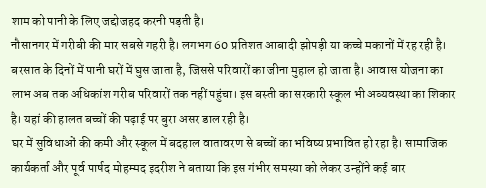शाम को पानी के लिए जद्दोजहद करनी पड़ती है।
नौसानगर में गरीबी की मार सबसे गहरी है। लगभग 60 प्रतिशत आबादी झोपड़ी या कच्चे मकानों में रह रही है। बरसात के दिनों में पानी घरों में घुस जाता है, जिससे परिवारों का जीना मुहाल हो जाता है। आवास योजना का लाभ अब तक अधिकांश गरीब परिवारों तक नहीं पहुंचा। इस बस्ती का सरकारी स्कूल भी अव्यवस्था का शिकार है। यहां की हालत बच्चों की पढ़ाई पर बुरा असर डाल रही है।
घर में सुविधाओं की कमी और स्कूल में बदहाल वातावरण से बच्चों का भविष्य प्रभावित हो रहा है। सामाजिक कार्यकर्ता और पूर्व पार्षद मोहम्मद इदरीश ने बताया कि इस गंभीर समस्या को लेकर उन्होंने कई बार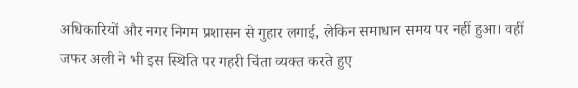अधिकारियों और नगर निगम प्रशासन से गुहार लगाई, लेकिन समाधान समय पर नहीं हुआ। वहीं जफर अली ने भी इस स्थिति पर गहरी चिंता व्यक्त करते हुए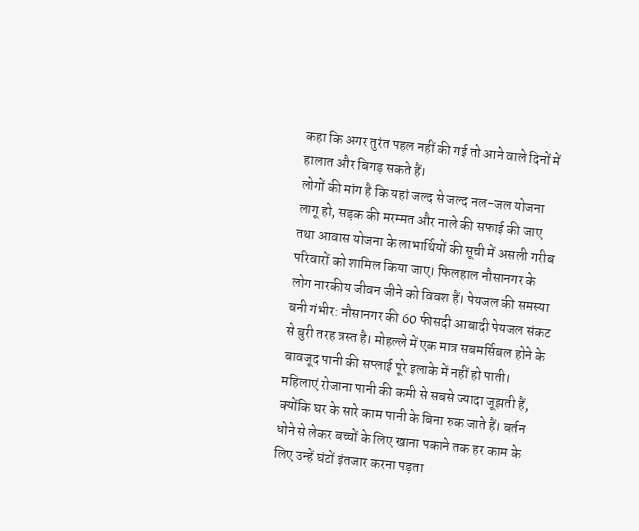कहा कि अगर तुरंत पहल नहीं की गई तो आने वाले दिनों में हालात और बिगड़ सकते हैं।
लोगों की मांग है कि यहां जल्द से जल्द नल-जल योजना लागू हो, सड़क की मरम्मत और नाले की सफाई की जाए तथा आवास योजना के लाभार्थियों की सूची में असली गरीब परिवारों को शामिल किया जाए। फिलहाल नौसानगर के लोग नारकीय जीवन जीने को विवश हैं। पेयजल की समस्या बनी गंभीर: नौसानगर की 60 फीसदी आबादी पेयजल संकट से बुरी तरह त्रस्त है। मोहल्ले में एक मात्र सबमर्सिबल होने के बावजूद पानी की सप्लाई पूरे इलाके में नहीं हो पाती।
महिलाएं रोजाना पानी की कमी से सबसे ज्यादा जूझती हैं, क्योंकि घर के सारे काम पानी के बिना रुक जाते हैं। बर्तन धोने से लेकर बच्चों के लिए खाना पकाने तक हर काम के लिए उन्हें घंटों इंतजार करना पड़ता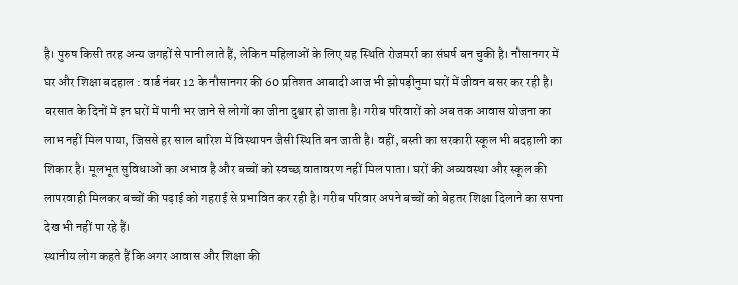है। पुरुष किसी तरह अन्य जगहों से पानी लाते हैं, लेकिन महिलाओं के लिए यह स्थिति रोजमर्रा का संघर्ष बन चुकी है। नौसानगर में घर और शिक्षा बदहाल : वार्ड नंबर 12 के नौसानगर की 60 प्रतिशत आबादी आज भी झोपड़ीनुमा घरों में जीवन बसर कर रही है।
बरसात के दिनों में इन घरों में पानी भर जाने से लोगों का जीना दुश्वार हो जाता है। गरीब परिवारों को अब तक आवास योजना का लाभ नहीं मिल पाया, जिससे हर साल बारिश में विस्थापन जैसी स्थिति बन जाती है। वहीं, बस्ती का सरकारी स्कूल भी बदहाली का शिकार है। मूलभूत सुविधाओं का अभाव है और बच्चों को स्वच्छ वातावरण नहीं मिल पाता। घरों की अव्यवस्था और स्कूल की लापरवाही मिलकर बच्चों की पढ़ाई को गहराई से प्रभावित कर रही है। गरीब परिवार अपने बच्चों को बेहतर शिक्षा दिलाने का सपना देख भी नहीं पा रहे हैं।
स्थानीय लोग कहते हैं कि अगर आवास और शिक्षा की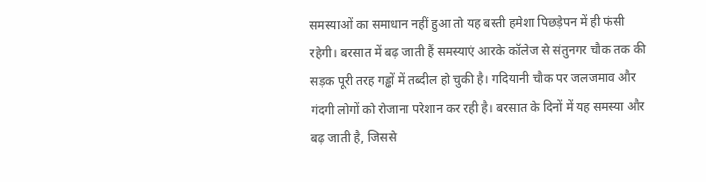समस्याओं का समाधान नहीं हुआ तो यह बस्ती हमेशा पिछड़ेपन में ही फंसी रहेगी। बरसात में बढ़ जाती हैं समस्याएं आरके कॉलेज से संतुनगर चौक तक की सड़क पूरी तरह गड्ढों में तब्दील हो चुकी है। गदियानी चौक पर जलजमाव और गंदगी लोगों को रोजाना परेशान कर रही है। बरसात के दिनों में यह समस्या और बढ़ जाती है, जिससे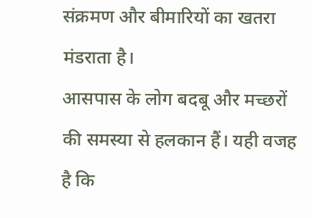संक्रमण और बीमारियों का खतरा मंडराता है।
आसपास के लोग बदबू और मच्छरों की समस्या से हलकान हैं। यही वजह है कि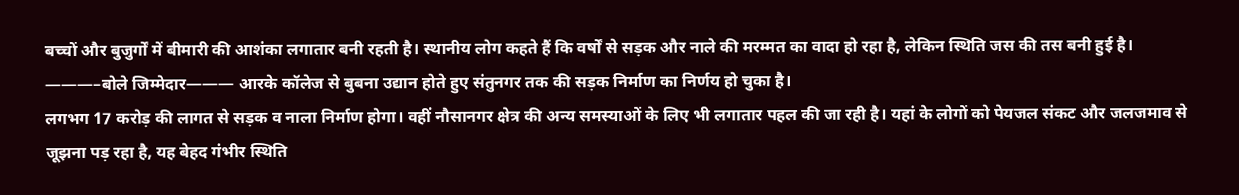बच्चों और बुजुर्गों में बीमारी की आशंका लगातार बनी रहती है। स्थानीय लोग कहते हैं कि वर्षों से सड़क और नाले की मरम्मत का वादा हो रहा है, लेकिन स्थिति जस की तस बनी हुई है। ———–बोले जिम्मेदार——— आरके कॉलेज से बुबना उद्यान होते हुए संतुनगर तक की सड़क निर्माण का निर्णय हो चुका है।
लगभग 17 करोड़ की लागत से सड़क व नाला निर्माण होगा। वहीं नौसानगर क्षेत्र की अन्य समस्याओं के लिए भी लगातार पहल की जा रही है। यहां के लोगों को पेयजल संकट और जलजमाव से जूझना पड़ रहा है, यह बेहद गंभीर स्थिति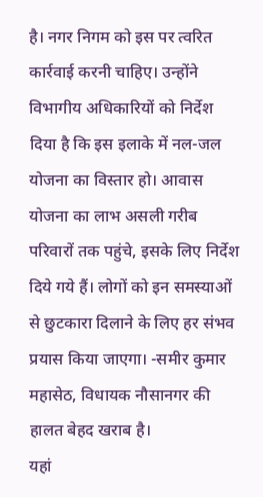है। नगर निगम को इस पर त्वरित कार्रवाई करनी चाहिए। उन्होंने विभागीय अधिकारियों को निर्देश दिया है कि इस इलाके में नल-जल योजना का विस्तार हो। आवास योजना का लाभ असली गरीब परिवारों तक पहुंचे, इसके लिए निर्देश दिये गये हैं। लोगों को इन समस्याओं से छुटकारा दिलाने के लिए हर संभव प्रयास किया जाएगा। -समीर कुमार महासेठ, विधायक नौसानगर की हालत बेहद खराब है।
यहां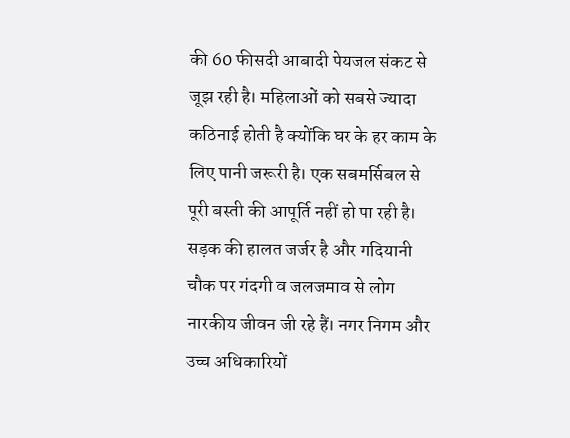की 60 फीसदी आबादी पेयजल संकट से जूझ रही है। महिलाओं को सबसे ज्यादा कठिनाई होती है क्योंकि घर के हर काम के लिए पानी जरूरी है। एक सबमर्सिबल से पूरी बस्ती की आपूर्ति नहीं हो पा रही है। सड़क की हालत जर्जर है और गदियानी चौक पर गंदगी व जलजमाव से लोग नारकीय जीवन जी रहे हैं। नगर निगम और उच्च अधिकारियों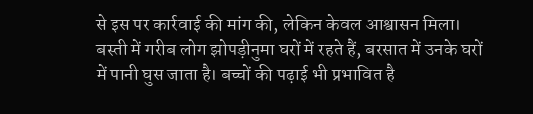से इस पर कार्रवाई की मांग की, लेकिन केवल आश्वासन मिला। बस्ती में गरीब लोग झोपड़ीनुमा घरों में रहते हैं, बरसात में उनके घरों में पानी घुस जाता है। बच्चों की पढ़ाई भी प्रभावित है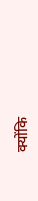क्योंकि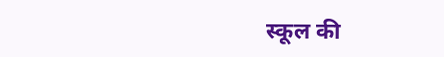स्कूल की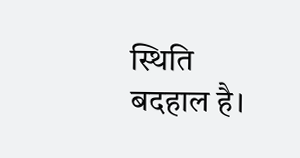स्थिति बदहाल है।